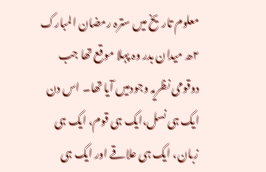معلوم تاریخ میں سترہ رمضان المبارک ۲ھ میدان بدر وہ پہلا موقع تھا جب دوقومی نظریہ وجودمیں آیا تھا۔ اس دن ایک ہی نسل،ایک ہی قوم، ایک ہی زبان، ایک ہی علاقے اور ایک ہی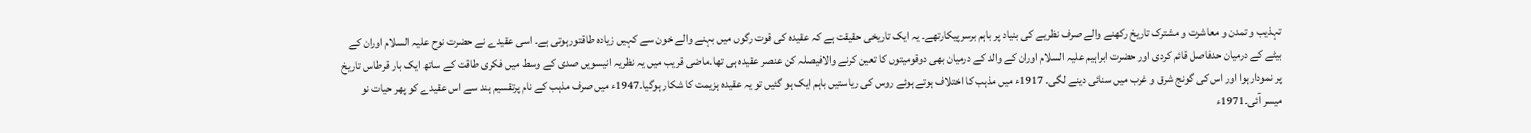تہذیب و تمدن و معاشرت و مشترک تاریخ رکھنے والے صرف نظریے کی بنیاد پر باہم برسرپیکارتھے۔ یہ ایک تاریخی حقیقت ہے کہ عقیدہ کی قوت رگوں میں بہنے والے خون سے کہیں زیادہ طاقتورہوتی ہے۔ اسی عقیدے نے حضرت نوح علیہ السلام اوران کے بیٹے کے درمیان حدفاصل قائم کردی اور حضرت ابراہیم علیہ السلام اوران کے والد کے درمیان بھی دوقومیتوں کا تعین کرنے والافیصلہ کن عنصر عقیدہ ہی تھا۔ماضی قریب میں یہ نظریہ انیسویں صدی کے وسط میں فکری طاقت کے ساتھ ایک بار قرطاس تاریخ پر نمودارہوا اور اس کی گونج شرق و غرب میں سنائی دینے لگی۔ 1917ء میں مذہب کا اختلاف ہوتے ہوئے روس کی ریاستیں باہم ایک ہو گئیں تو یہ عقیدہ ہزیمت کا شکار ہوگیا۔1947ء میں صرف مذہب کے نام پرتقسیم ہند سے اس عقیدے کو پھر حیات نو میسر آئی۔1971ء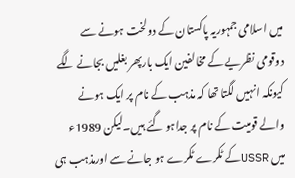میں اسلامی جمہوریہ پاکستان کے دولخت ہونے سے دوقومی نظریے کے مخالفین ایک بارپھر بغلیں بجانے لگے کیونکہ انہیں لگتا تھا کہ مذہب کے نام پر ایک ہونے والے قومیت کے نام پر جداہو گئے ہیں۔لیکن 1989ء میں USSRکے ٹکرے ٹکرے ہو جانے سے اورمذہب ہی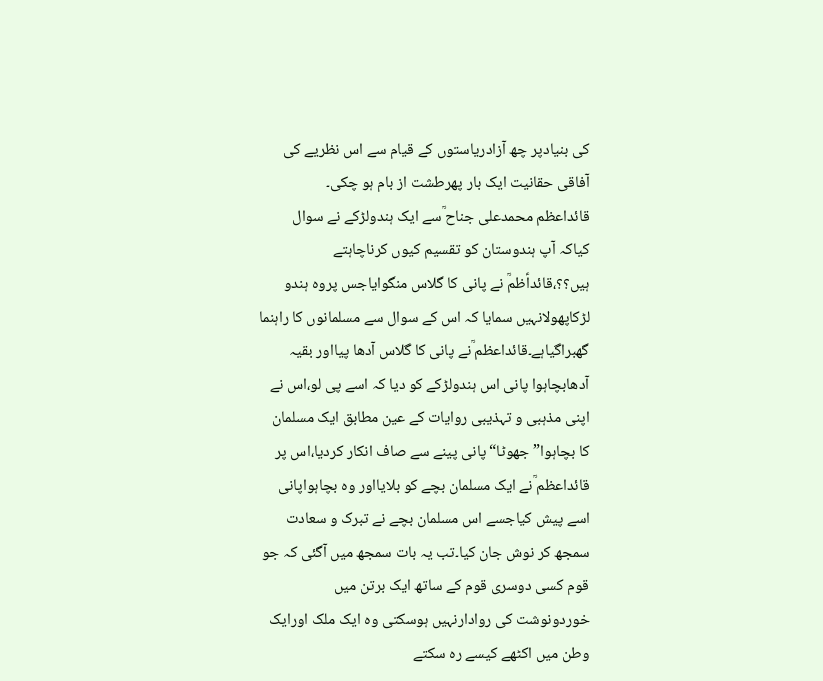کی بنیادپر چھ آزادریاستوں کے قیام سے اس نظریے کی آفاقی حقانیت ایک بار پھرطشت از بام ہو چکی۔
قائداعظم محمدعلی جناح ؒسے ایک ہندولڑکے نے سوال کیاکہ آپ ہندوستان کو تقسیم کیوں کرناچاہتے ہیں؟؟،قائداؑظمؒ نے پانی کا گلاس منگوایاجس پروہ ہندو لڑکاپھولانہیں سمایا کہ اس کے سوال سے مسلمانوں کا راہنما گھبراگیاہے۔قائداعظم ؒنے پانی کا گلاس آدھا پیااور بقیہ آدھابچاہوا پانی اس ہندولڑکے کو دیا کہ اسے پی لو،اس نے اپنی مذہبی و تہذیبی روایات کے عین مطابق ایک مسلمان کا بچاہوا”جھوٹا“پانی پینے سے صاف انکار کردیا،اس پر قائداعظم ؒنے ایک مسلمان بچے کو بلایااور وہ بچاہواپانی اسے پیش کیاجسے اس مسلمان بچے نے تبرک و سعادت سمجھ کر نوش جان کیا۔تب یہ بات سمجھ میں آگئی کہ جو قوم کسی دوسری قوم کے ساتھ ایک برتن میں خوردونوشت کی روادارنہیں ہوسکتی وہ ایک ملک اورایک وطن میں اکٹھے کیسے رہ سکتے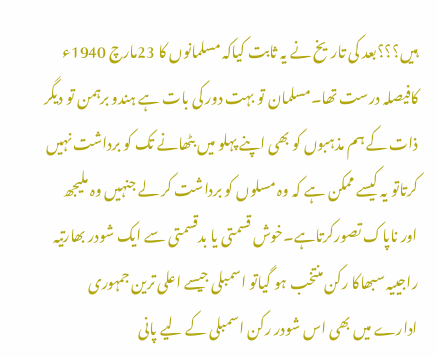ہیں؟؟؟بعد کی تاریخ نے یہ ثابت کیاکہ مسلمانوں کا 23مارچ 1940ء کافیصلہ درست تھا۔مسلمان تو بہت دور کی بات ہے ہندو برہمن تو دیگر ذات کے ہم مذہبوں کو بھی اپنے پہلو میں بٹھانے تک کو برداشت نہیں کرتاتو یہ کیسے ممکن ہے کہ وہ مسلوں کو برداشت کر لے جنہیں وہ ملیجھ اور ناپاک تصورکرتاہے۔خوش قسمتی یا بدقسمتی سے ایک شودر بھارتیہ راجییہ سبھاکا رکن منتخب ہو گیاتو اسمبلی جیسے اعلی ترین جمہوری ادارے میں بھی اس شودر رکن اسمبلی کے لیے پانی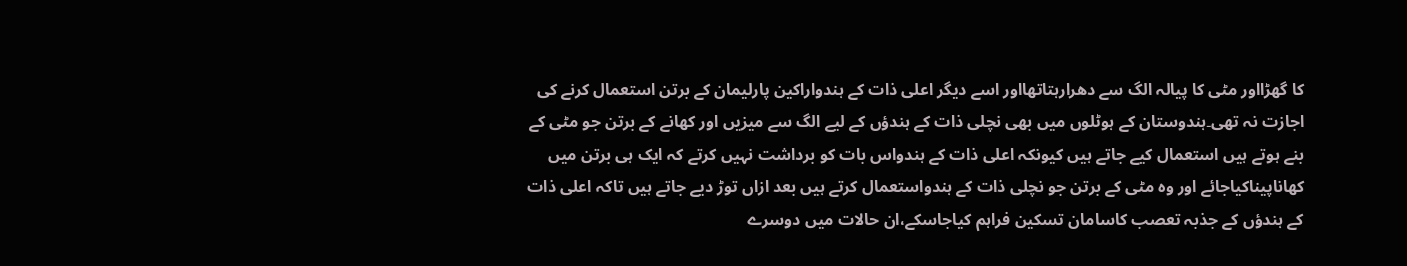کا گھڑااور مٹی کا پیالہ الگ سے دھرارہتاتھااور اسے دیگر اعلی ذات کے ہندواراکین پارلیمان کے برتن استعمال کرنے کی اجازت نہ تھی۔ہندوستان کے ہوٹلوں میں بھی نچلی ذات کے ہندؤں کے لیے الگ سے میزیں اور کھانے کے برتن جو مٹی کے بنے ہوتے ہیں استعمال کیے جاتے ہیں کیونکہ اعلی ذات کے ہندواس بات کو برداشت نہیں کرتے کہ ایک ہی برتن میں کھاناپیناکیاجائے اور وہ مٹی کے برتن جو نچلی ذات کے ہندواستعمال کرتے ہیں بعد ازاں توڑ دیے جاتے ہیں تاکہ اعلی ذات کے ہندؤں کے جذبہ تعصب کاسامان تسکین فراہم کیاجاسکے،ان حالات میں دوسرے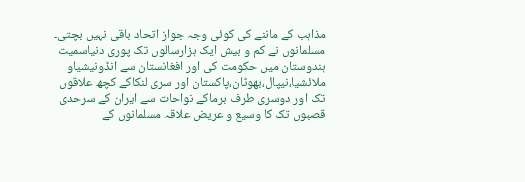مذاہب کے ماننے کی کوئی وجہ جواز اتحاد باقی نہیں بچتی۔
مسلمانوں نے کم و بیش ایک ہزارسالوں تک پوری دنیاسمیت ہندوستان میں حکومت کی اور افغانستان سے انڈونیشیاو ملائشیا،نیپال،بھوٹان،پاکستان اور سری لنکاکے کچھ علاقوں تک اور دوسری طرف برماکے نواحات سے ایران کے سرحدی قصبوں تک کا وسیع و عریض علاقہ مسلمانوں کے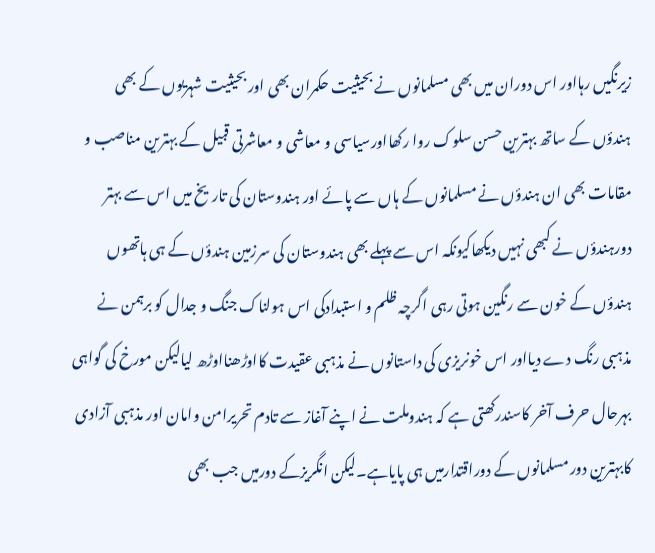زیرنگیں رہااور اس دوران میں بھی مسلمانوں نے بحیثیت حکمران بھی اور بحیثیت شہریوں کے بھی ہندؤں کے ساتھ بہترین حسن سلوک روا رکھااورسیاسی و معاشی و معاشرتی قبیل کے بہترین مناصب و مقامات بھی ان ہندؤں نے مسلمانوں کے ہاں سے پائے اور ہندوستان کی تاریخ میں اس سے بہتر دورہندؤں نے کبھی نہیں دیکھاکیونکہ اس سے پہلے بھی ہندوستان کی سرزمین ہندؤں کے ہی ہاتھوں ہندؤں کے خون سے رنگین ہوتی رہی اگرچہ ظلم و استبدادکی اس ہولناک جنگ و جدال کو برہمن نے مذہبی رنگ دے دیااور اس خونریزی کی داستانوں نے مذہبی عقیدت کااوڑھنااوڑھ لیالیکن مورخ کی گواہی بہرحال حرف آخر کاسندرکھتی ہے کہ ہندوملت نے اپنے آغاز سے تادم تحریرامن وامان اور مذہبی آزادی کابہترین دور مسلمانوں کے دوراقتدارمیں ہی پایاہے۔لیکن انگریزکے دورمیں جب بھی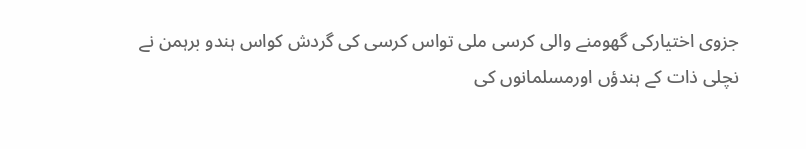جزوی اختیارکی گھومنے والی کرسی ملی تواس کرسی کی گردش کواس ہندو برہمن نے نچلی ذات کے ہندؤں اورمسلمانوں کی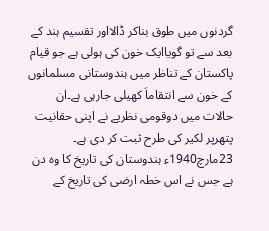گردنوں میں طوق بناکر ڈالااور تقسیم ہند کے بعد سے تو گویاایک خون کی ہولی ہے جو قیام پاکستان کے تناظر میں ہندوستانی مسلمانوں کے خون سے انتقاماَ کھیلی جارہی ہے۔ان حالات میں دوقومی نظریے نے اپنی حقانیت پتھرپر لکیر کی طرح ثبت کر دی ہے۔
23مارچ1940ء ہندوستان کی تاریخ کا وہ دن ہے جس نے اس خطہ ارضی کی تاریخ کے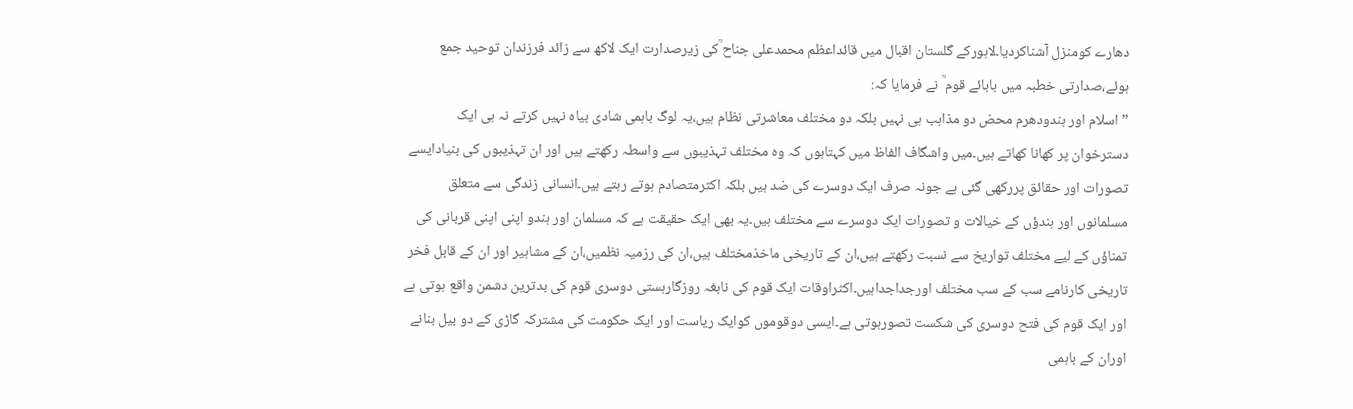دھارے کومنزل آشناکردیا۔لاہورکے گلستان اقبال میں قائداعظم محمدعلی جناح ؒکی زیرصدارت ایک لاکھ سے زائد فرزندان توحید جمع ہوئے،صدارتی خطبہ میں بابائے قوم ؒ نے فرمایا کہ:
”اسلام اور ہندودھرم محض دو مذاہب ہی نہیں بلکہ دو مختلف معاشرتی نظام ہیں،یہ لوگ باہمی شادی بیاہ نہیں کرتے نہ ہی ایک دسترخوان پر کھانا کھاتے ہیں۔میں واشگاف الفاظ میں کہتاہوں کہ وہ مختلف تہذیبوں سے واسطہ رکھتے ہیں اور ان تہذیبوں کی بنیادایسے تصورات اور حقائق پررکھی گئی ہے جونہ صرف ایک دوسرے کی ضد ہیں بلکہ اکثرمتصادم ہوتے رہتے ہیں۔انسانی زندگی سے متعلق مسلمانوں اور ہندؤں کے خیالات و تصورات ایک دوسرے سے مختلف ہیں۔یہ بھی ایک حقیقت ہے کہ مسلمان اور ہندو اپنی اپنی قربانی کی تمناؤں کے لیے مختلف تواریخ سے نسبت رکھتے ہیں،ان کے تاریخی ماخذمختلف ہیں،ان کی رزمیہ نظمیں،ان کے مشاہیر اور ان کے قابل فخر تاریخی کارنامے سب کے سب مختلف اورجداجداہیں۔اکثراوقات ایک قوم کی نابغہ روزگارہستی دوسری قوم کی بدترین دشمن واقع ہوتی ہے اور ایک قوم کی فتح دوسری کی شکست تصورہوتی ہے۔ایسی دوقوموں کوایک ریاست اور ایک حکومت کی مشترکہ گاڑی کے دو بیل بنانے اوران کے باہمی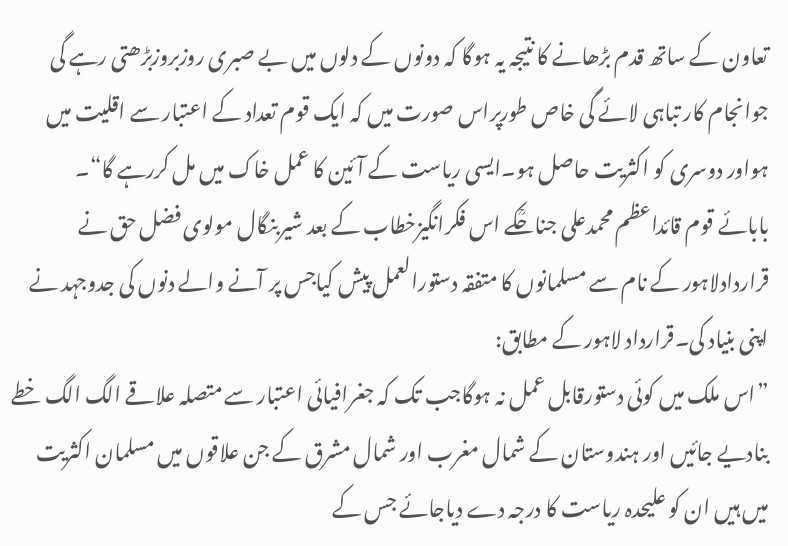تعاون کے ساتھ قدم بڑھانے کا نتیجہ یہ ہوگا کہ دونوں کے دلوں میں بے صبری روزبروزبڑھتی رہے گی جوانجام کار تباہی لائے گی خاص طورپراس صورت میں کہ ایک قوم تعداد کے اعتبار سے اقلیت میں ہواور دوسری کو اکثریت حاصل ہو۔ایسی ریاست کے آئین کا عمل خاک میں مل کررہے گا“۔
بابائے قوم قائداعظم محمدعلی جناحؒکے اس فکرانگیزخطاب کے بعد شیربنگال مولوی فضل حق نے قراردادلاہور کے نام سے مسلمانوں کا متفقہ دستورالعمل پیش کیاجس پر آنے والے دنوں کی جدوجہد نے اپنی بنیاد کی۔قرارداد لاہور کے مطابق:
”اس ملک میں کوئی دستورقابل عمل نہ ہوگاجب تک کہ جغرافیائی اعتبار سے متصلہ علاقے الگ الگ خطے بنادیے جائیں اور ہندوستان کے شمال مغرب اور شمال مشرق کے جن علاقوں میں مسلمان اکثریت میں ہیں ان کو علیحدہ ریاست کا درجہ دے دیاجائے جس کے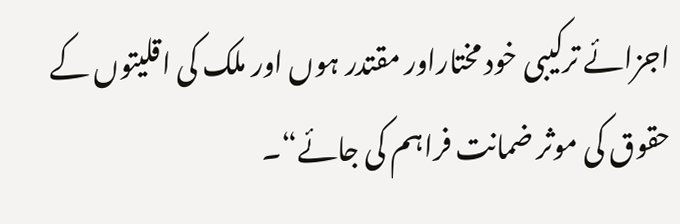اجزائے ترکیبی خود مختاراور مقتدر ہوں اور ملک کی اقلیتوں کے حقوق کی موثر ضمانت فراہم کی جائے“۔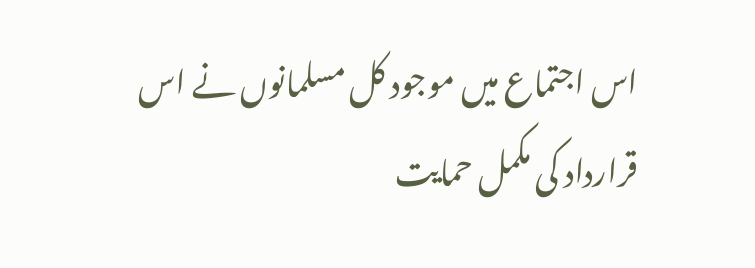اس اجتماع میں موجود کل مسلمانوں نے اس قرارداد کی مکمل حمایت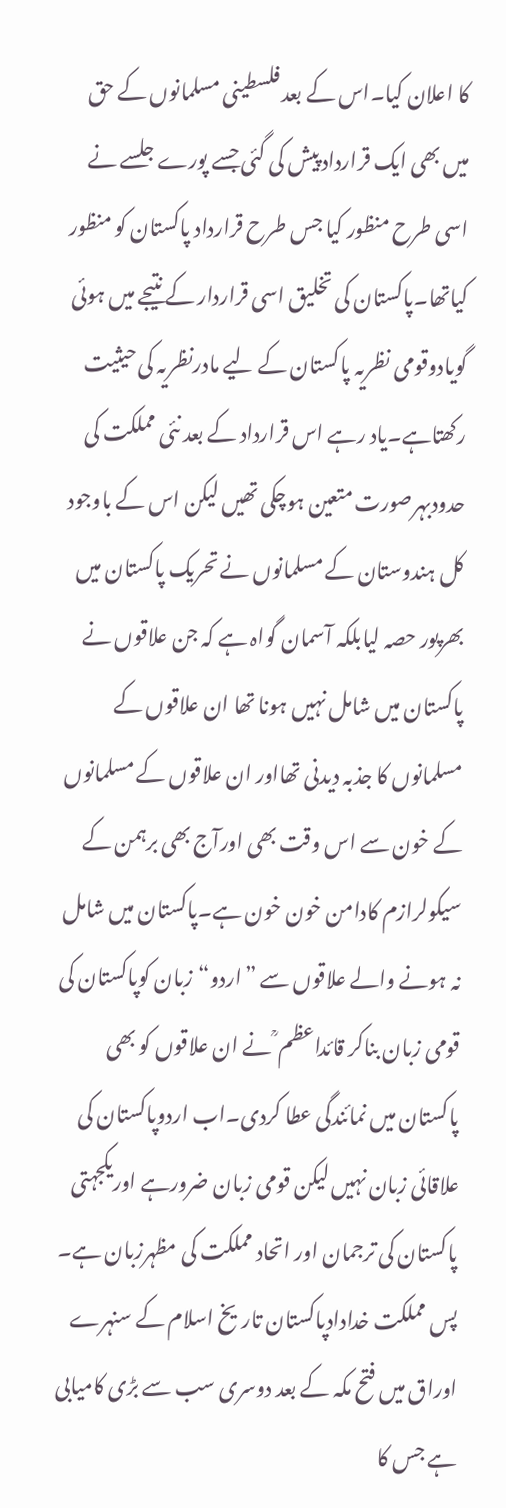کا اعلان کیا۔اس کے بعد فلسطینی مسلمانوں کے حق میں بھی ایک قرارداد پیش کی گئی جسے پورے جلسے نے اسی طرح منظور کیا جس طرح قرارداد پاکستان کو منظور کیاتھا۔پاکستان کی تخلیق اسی قراردار کے نتیجے میں ہوئی گویادوقومی نظریہ پاکستان کے لیے مادرنظریہ کی حیثیت رکھتاہے۔یاد رہے اس قرارداد کے بعد نئی مملکت کی حدودبہرصورت متعین ہوچکی تھیں لیکن اس کے باوجود کل ہندوستان کے مسلمانوں نے تحریک پاکستان میں بھرپور حصہ لیابلکہ آسمان گواہ ہے کہ جن علاقوں نے پاکستان میں شامل نہیں ہونا تھا ان علاقوں کے مسلمانوں کا جذبہ دیدنی تھااور ان علاقوں کے مسلمانوں کے خون سے اس وقت بھی اورآج بھی برہمن کے سیکولرازم کادامن خون خون ہے۔پاکستان میں شامل نہ ہونے والے علاقوں سے ”اردو“زبان کوپاکستان کی قومی زبان بناکر قائداعظم ؒ نے ان علاقوں کو بھی پاکستان میں نمائندگی عطا کردی۔اب اردوپاکستان کی علاقائی زبان نہیں لیکن قومی زبان ضرورہے اوریکجہتی پاکستان کی ترجمان اور اتحاد مملکت کی مظہرزبان ہے۔
پس مملکت خدادادپاکستان تاریخ اسلام کے سنہرے اوراق میں فتح مکہ کے بعد دوسری سب سے بڑی کامیابی ہے جس کا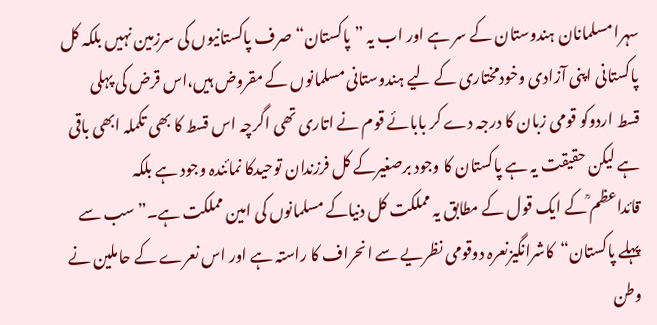سہرا مسلمانان ہندوستان کے سر ہے اور اب یہ ”پاکستان“صرف پاکستانیوں کی سرزمین نہیں بلکہ کل پاکستانی اپنی آزادی وخودمختاری کے لیے ہندوستانی مسلمانوں کے مقروض ہیں،اس قرض کی پہلی قسط اردوکو قومی زبان کا درجہ دے کر بابائے قوم نے اتاری تھی اگرچہ اس قسط کا بھی تکملہ ابھی باقی ہے لیکن حقیقت یہ ہے پاکستان کا وجود برصغیرکے کل فرزندان توحیدکا نمائندہ وجود ہے بلکہ قائداعظم ؒکے ایک قول کے مطابق یہ مملکت کل دنیاکے مسلمانوں کی امین مملکت ہے۔”سب سے پہلے پاکستان“کاشرانگیزنعرہ دوقومی نظریے سے انحراف کا راستہ ہے اور اس نعرے کے حاملین نے وطن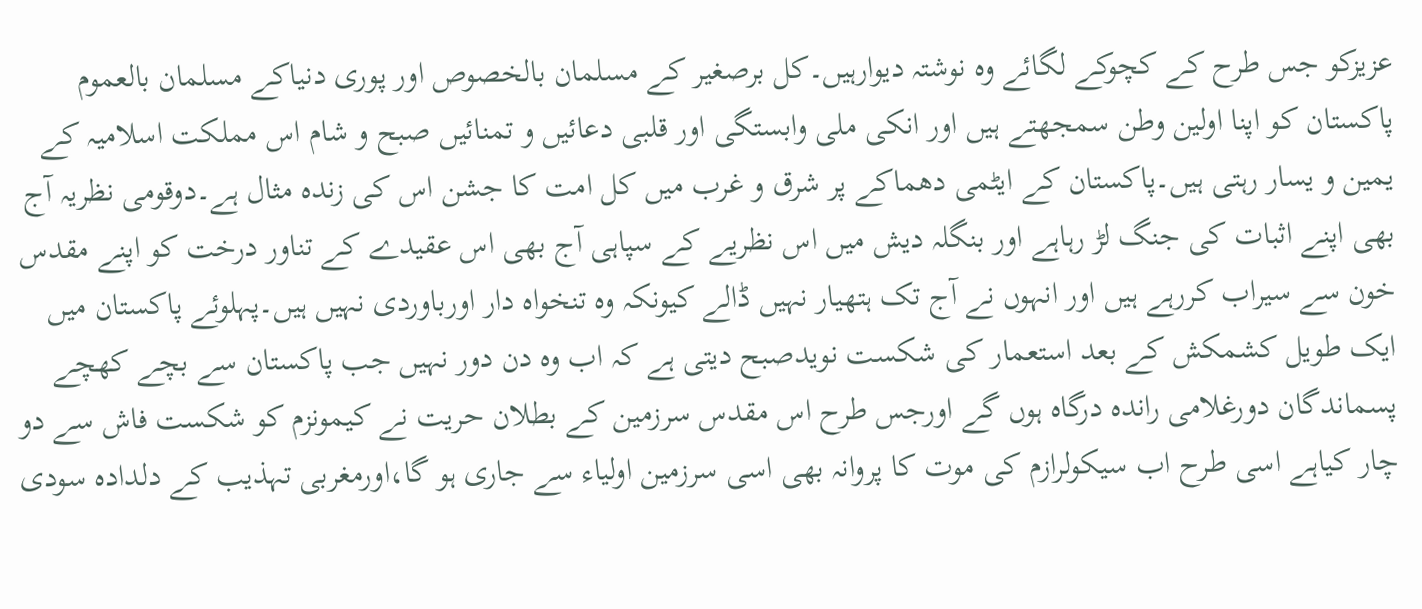عزیزکو جس طرح کے کچوکے لگائے وہ نوشتہ دیوارہیں۔کل برصغیر کے مسلمان بالخصوص اور پوری دنیاکے مسلمان بالعموم پاکستان کو اپنا اولین وطن سمجھتے ہیں اور انکی ملی وابستگی اور قلبی دعائیں و تمنائیں صبح و شام اس مملکت اسلامیہ کے یمین و یسار رہتی ہیں۔پاکستان کے ایٹمی دھماکے پر شرق و غرب میں کل امت کا جشن اس کی زندہ مثال ہے۔دوقومی نظریہ آج بھی اپنے اثبات کی جنگ لڑ رہاہے اور بنگلہ دیش میں اس نظریے کے سپاہی آج بھی اس عقیدے کے تناور درخت کو اپنے مقدس خون سے سیراب کررہے ہیں اور انہوں نے آج تک ہتھیار نہیں ڈالے کیونکہ وہ تنخواہ دار اورباوردی نہیں ہیں۔پہلوئے پاکستان میں ایک طویل کشمکش کے بعد استعمار کی شکست نویدصبح دیتی ہے کہ اب وہ دن دور نہیں جب پاکستان سے بچے کھچے پسماندگان دورغلامی راندہ درگاہ ہوں گے اورجس طرح اس مقدس سرزمین کے بطلان حریت نے کیمونزم کو شکست فاش سے دو چار کیاہے اسی طرح اب سیکولرازم کی موت کا پروانہ بھی اسی سرزمین اولیاء سے جاری ہو گا،اورمغربی تہذیب کے دلدادہ سودی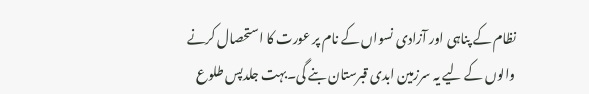نظام کے پناہی اور آزادی نسواں کے نام پر عورت کا استحصال کرنے والوں کے لیے یہ سرزمین ابدی قبرستان بنے گی۔بہت جلدپس طلوع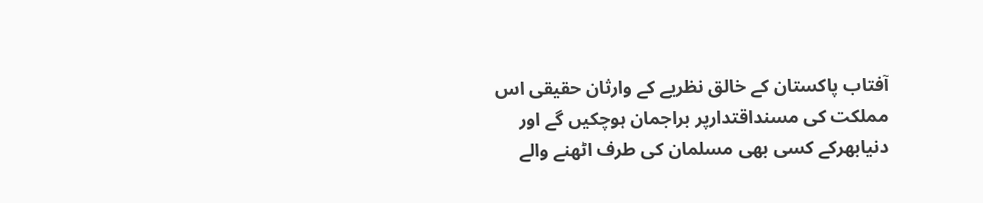آفتاب پاکستان کے خالق نظریے کے وارثان حقیقی اس مملکت کی مسنداقتدارپر براجمان ہوچکیں گے اور دنیابھرکے کسی بھی مسلمان کی طرف اٹھنے والے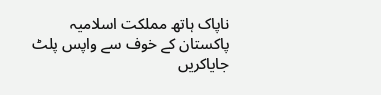ناپاک ہاتھ مملکت اسلامیہ پاکستان کے خوف سے واپس پلٹ جایاکریں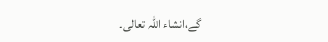گے،انشاء اللہ تعالی۔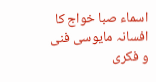اسماء صبا خواج کا افسانہ مایوسی فنی و فکری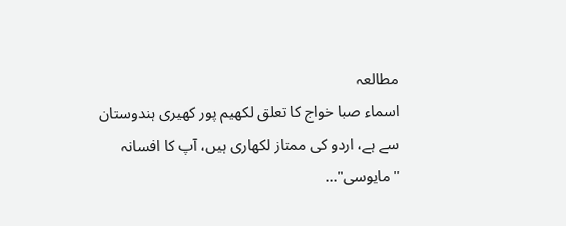مطالعہ
اسماء صبا خواج کا تعلق لکھیم پور کھیری ہندوستان سے ہے، اردو کی ممتاز لکھاری ہیں، آپ کا افسانہ ''مایوسی"...